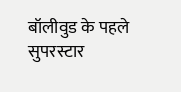बॉलीवुड के पहले सुपरस्टार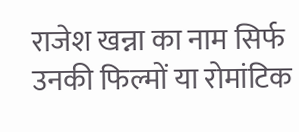राजेश खन्ना का नाम सिर्फ उनकी फिल्मों या रोमांटिक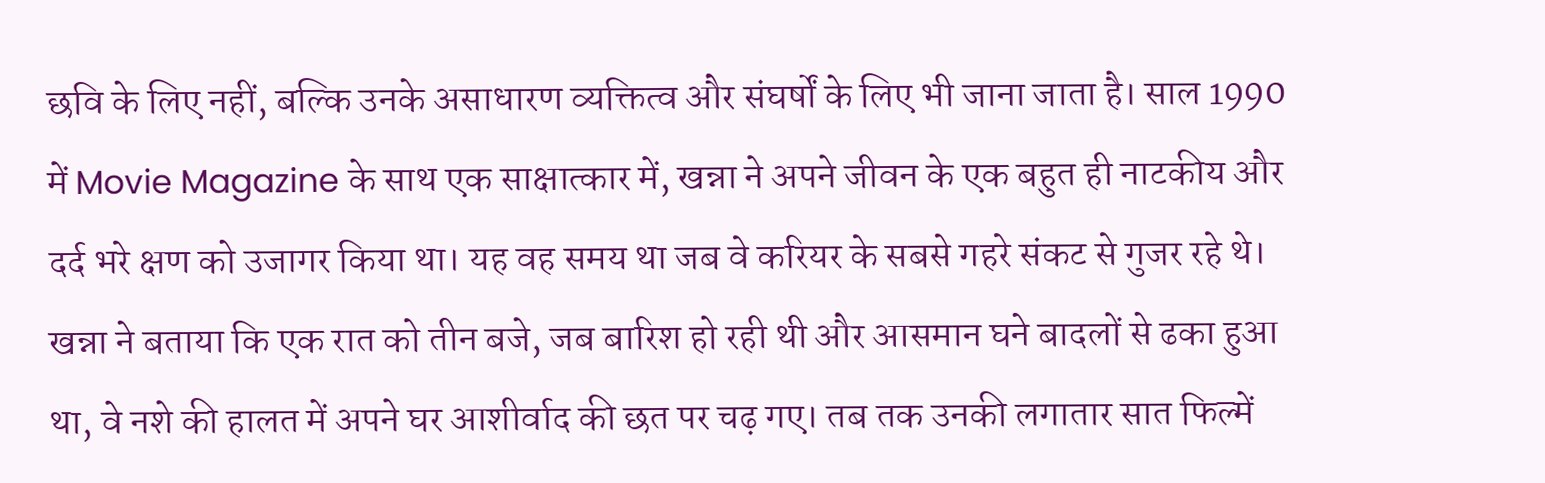छवि के लिए नहीं, बल्कि उनके असाधारण व्यक्तित्व और संघर्षों के लिए भी जाना जाता है। साल 1990 में Movie Magazine के साथ एक साक्षात्कार में, खन्ना ने अपने जीवन के एक बहुत ही नाटकीय और दर्द भरे क्षण को उजागर किया था। यह वह समय था जब वे करियर के सबसे गहरे संकट से गुजर रहे थे।
खन्ना ने बताया कि एक रात को तीन बजे, जब बारिश हो रही थी और आसमान घने बादलों से ढका हुआ था, वे नशे की हालत में अपने घर आशीर्वाद की छत पर चढ़ गए। तब तक उनकी लगातार सात फिल्में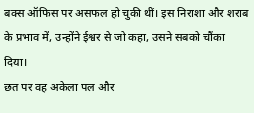बक्स ऑफिस पर असफल हो चुकी थीं। इस निराशा और शराब के प्रभाव में, उन्होंने ईश्वर से जो कहा, उसने सबको चौंका दिया।
छत पर वह अकेला पल और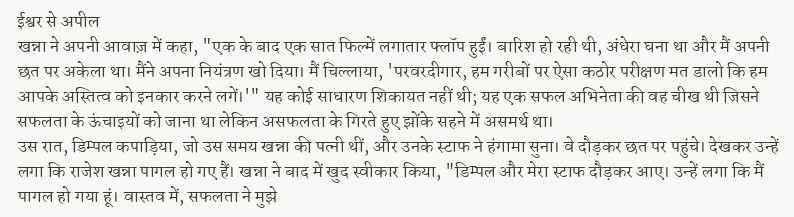ईश्वर से अपील
खन्ना ने अपनी आवाज़ में कहा, "एक के बाद एक सात फिल्में लगातार फ्लॉप हुईं। बारिश हो रही थी, अंधेरा घना था और मैं अपनी छत पर अकेला था। मैंने अपना नियंत्रण खो दिया। मैं चिल्लाया, 'परवरदीगार, हम गरीबों पर ऐसा कठोर परीक्षण मत डालो कि हम आपके अस्तित्व को इनकार करने लगें।'" यह कोई साधारण शिकायत नहीं थी; यह एक सफल अभिनेता की वह चीख थी जिसने सफलता के ऊंचाइयों को जाना था लेकिन असफलता के गिरते हुए झोंके सहने में असमर्थ था।
उस रात, डिम्पल कपाड़िया, जो उस समय खन्ना की पत्नी थीं, और उनके स्टाफ ने हंगामा सुना। वे दौड़कर छत पर पहुंचे। देखकर उन्हें लगा कि राजेश खन्ना पागल हो गए हैं। खन्ना ने बाद में खुद स्वीकार किया, "डिम्पल और मेरा स्टाफ दौड़कर आए। उन्हें लगा कि मैं पागल हो गया हूं। वास्तव में, सफलता ने मुझे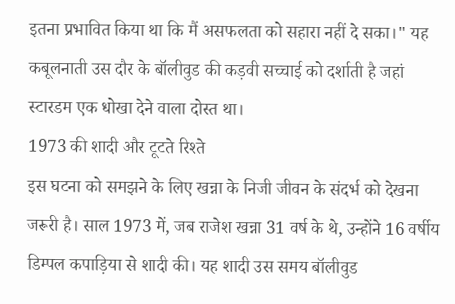इतना प्रभावित किया था कि मैं असफलता को सहारा नहीं दे सका।" यह कबूलनाती उस दौर के बॉलीवुड की कड़वी सच्चाई को दर्शाती है जहां स्टारडम एक धोखा देने वाला दोस्त था।
1973 की शादी और टूटते रिश्ते
इस घटना को समझने के लिए खन्ना के निजी जीवन के संदर्भ को देखना जरूरी है। साल 1973 में, जब राजेश खन्ना 31 वर्ष के थे, उन्होंने 16 वर्षीय डिम्पल कपाड़िया से शादी की। यह शादी उस समय बॉलीवुड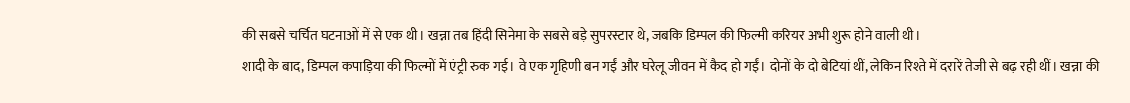की सबसे चर्चित घटनाओं में से एक थी। खन्ना तब हिंदी सिनेमा के सबसे बड़े सुपरस्टार थे, जबकि डिम्पल की फिल्मी करियर अभी शुरू होने वाली थी।
शादी के बाद, डिम्पल कपाड़िया की फिल्मों में एंट्री रुक गई। वे एक गृहिणी बन गईं और घरेलू जीवन में कैद हो गईं। दोनों के दो बेटियां थीं, लेकिन रिश्ते में दरारें तेजी से बढ़ रही थीं। खन्ना की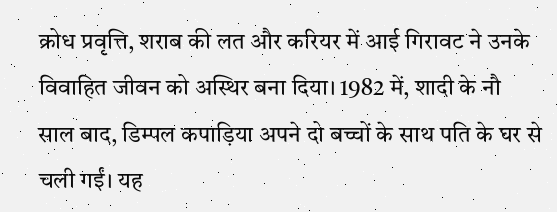क्रोध प्रवृत्ति, शराब की लत और करियर में आई गिरावट ने उनके विवाहित जीवन को अस्थिर बना दिया। 1982 में, शादी के नौ साल बाद, डिम्पल कपाड़िया अपने दो बच्चों के साथ पति के घर से चली गईं। यह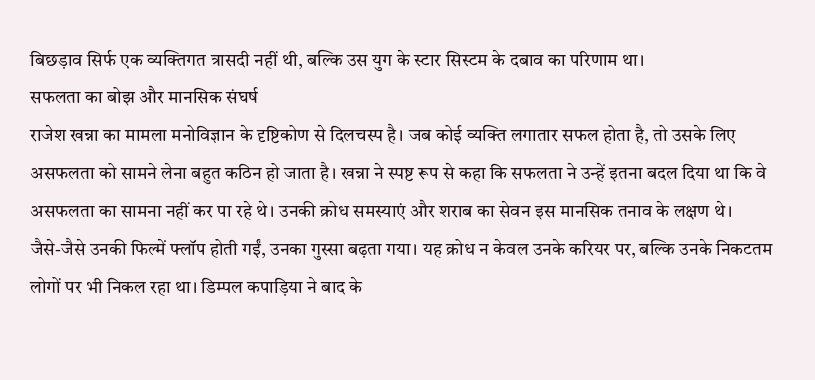बिछड़ाव सिर्फ एक व्यक्तिगत त्रासदी नहीं थी, बल्कि उस युग के स्टार सिस्टम के दबाव का परिणाम था।
सफलता का बोझ और मानसिक संघर्ष
राजेश खन्ना का मामला मनोविज्ञान के दृष्टिकोण से दिलचस्प है। जब कोई व्यक्ति लगातार सफल होता है, तो उसके लिए असफलता को सामने लेना बहुत कठिन हो जाता है। खन्ना ने स्पष्ट रूप से कहा कि सफलता ने उन्हें इतना बदल दिया था कि वे असफलता का सामना नहीं कर पा रहे थे। उनकी क्रोध समस्याएं और शराब का सेवन इस मानसिक तनाव के लक्षण थे।
जैसे-जैसे उनकी फिल्में फ्लॉप होती गईं, उनका गुस्सा बढ़ता गया। यह क्रोध न केवल उनके करियर पर, बल्कि उनके निकटतम लोगों पर भी निकल रहा था। डिम्पल कपाड़िया ने बाद के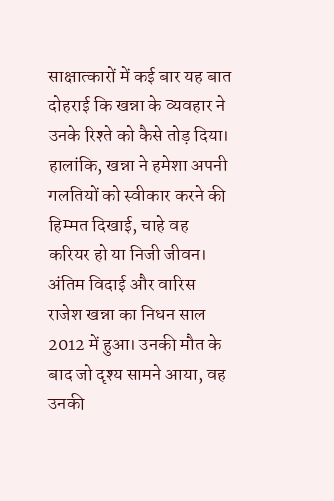साक्षात्कारों में कई बार यह बात दोहराई कि खन्ना के व्यवहार ने उनके रिश्ते को कैसे तोड़ दिया। हालांकि, खन्ना ने हमेशा अपनी गलतियों को स्वीकार करने की हिम्मत दिखाई, चाहे वह करियर हो या निजी जीवन।
अंतिम विदाई और वारिस
राजेश खन्ना का निधन साल 2012 में हुआ। उनकी मौत के बाद जो दृश्य सामने आया, वह उनकी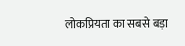लोकप्रियता का सबसे बड़ा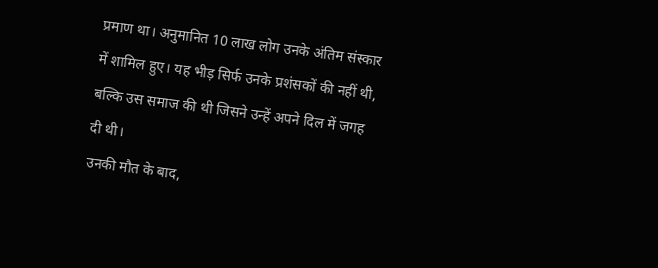प्रमाण था। अनुमानित 10 लाख लोग उनके अंतिम संस्कार में शामिल हुए। यह भीड़ सिर्फ उनके प्रशंसकों की नहीं थी, बल्कि उस समाज की थी जिसने उन्हें अपने दिल में जगह दी थी।
उनकी मौत के बाद,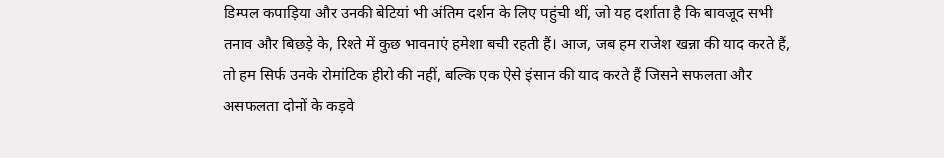डिम्पल कपाड़िया और उनकी बेटियां भी अंतिम दर्शन के लिए पहुंची थीं, जो यह दर्शाता है कि बावजूद सभी तनाव और बिछड़े के, रिश्ते में कुछ भावनाएं हमेशा बची रहती हैं। आज, जब हम राजेश खन्ना की याद करते हैं, तो हम सिर्फ उनके रोमांटिक हीरो की नहीं, बल्कि एक ऐसे इंसान की याद करते हैं जिसने सफलता और असफलता दोनों के कड़वे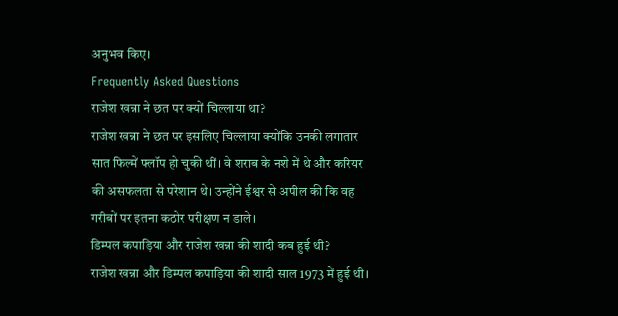अनुभव किए।
Frequently Asked Questions
राजेश खन्ना ने छत पर क्यों चिल्लाया था?
राजेश खन्ना ने छत पर इसलिए चिल्लाया क्योंकि उनकी लगातार सात फिल्में फ्लॉप हो चुकी थीं। वे शराब के नशे में थे और करियर की असफलता से परेशान थे। उन्होंने ईश्वर से अपील की कि वह गरीबों पर इतना कठोर परीक्षण न डाले।
डिम्पल कपाड़िया और राजेश खन्ना की शादी कब हुई थी?
राजेश खन्ना और डिम्पल कपाड़िया की शादी साल 1973 में हुई थी।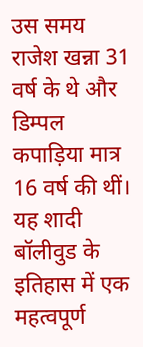उस समय राजेश खन्ना 31 वर्ष के थे और डिम्पल कपाड़िया मात्र 16 वर्ष की थीं। यह शादी बॉलीवुड के इतिहास में एक महत्वपूर्ण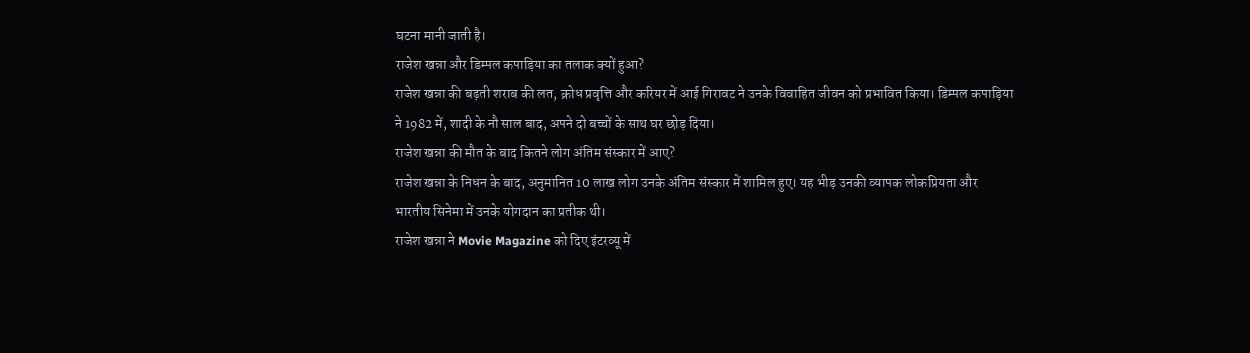घटना मानी जाती है।
राजेश खन्ना और डिम्पल कपाड़िया का तलाक क्यों हुआ?
राजेश खन्ना की बढ़ती शराब की लत, क्रोध प्रवृत्ति और करियर में आई गिरावट ने उनके विवाहित जीवन को प्रभावित किया। डिम्पल कपाड़िया ने 1982 में, शादी के नौ साल बाद, अपने दो बच्चों के साथ घर छोड़ दिया।
राजेश खन्ना की मौत के बाद कितने लोग अंतिम संस्कार में आए?
राजेश खन्ना के निधन के बाद, अनुमानित 10 लाख लोग उनके अंतिम संस्कार में शामिल हुए। यह भीड़ उनकी व्यापक लोकप्रियता और भारतीय सिनेमा में उनके योगदान का प्रतीक थी।
राजेश खन्ना ने Movie Magazine को दिए इंटरव्यू में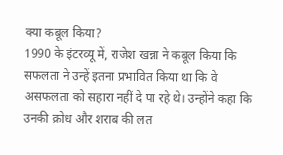क्या कबूल किया?
1990 के इंटरव्यू में, राजेश खन्ना ने कबूल किया कि सफलता ने उन्हें इतना प्रभावित किया था कि वे असफलता को सहारा नहीं दे पा रहे थे। उन्होंने कहा कि उनकी क्रोध और शराब की लत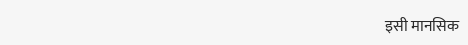इसी मानसिक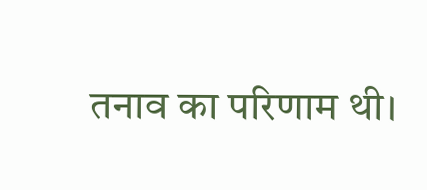तनाव का परिणाम थी।